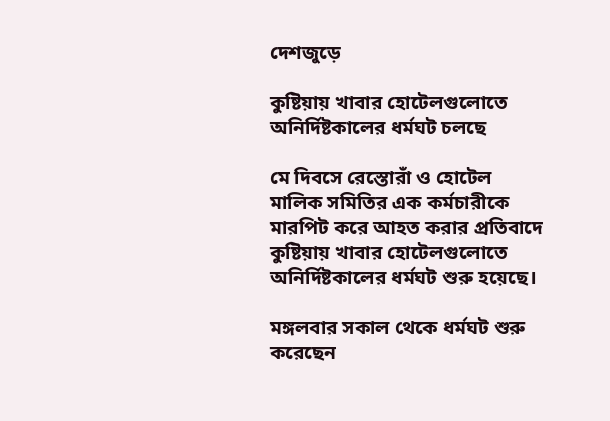দেশজুড়ে

কুষ্টিয়ায় খাবার হোটেলগুলোতে অনির্দিষ্টকালের ধর্মঘট চলছে

মে দিবসে রেস্তোরাঁ ও হোটেল মালিক সমিতির এক কর্মচারীকে মারপিট করে আহত করার প্রতিবাদে কুষ্টিয়ায় খাবার হোটেলগুলোতে অনির্দিষ্টকালের ধর্মঘট শুরু হয়েছে।

মঙ্গলবার সকাল থেকে ধর্মঘট শুরু করেছেন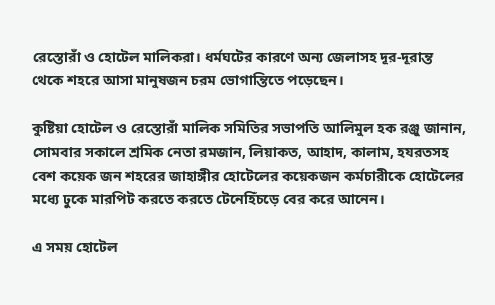রেস্তোরাঁ ও হোটেল মালিকরা। ধর্মঘটের কারণে অন্য জেলাসহ দূর-দূরান্ত থেকে শহরে আসা মানুষজন চরম ভোগান্তিতে পড়েছেন।

কুষ্টিয়া হোটেল ও রেস্তোরাঁ মালিক সমিতির সভাপতি আলিমুল হক রঞ্জু জানান, সোমবার সকালে শ্রমিক নেতা রমজান, লিয়াকত, আহাদ, কালাম, হযরতসহ বেশ কয়েক জন শহরের জাহাঙ্গীর হোটেলের কয়েকজন কর্মচারীকে হোটেলের মধ্যে ঢুকে মারপিট করতে করতে টেনেহিঁচড়ে বের করে আনেন।

এ সময় হোটেল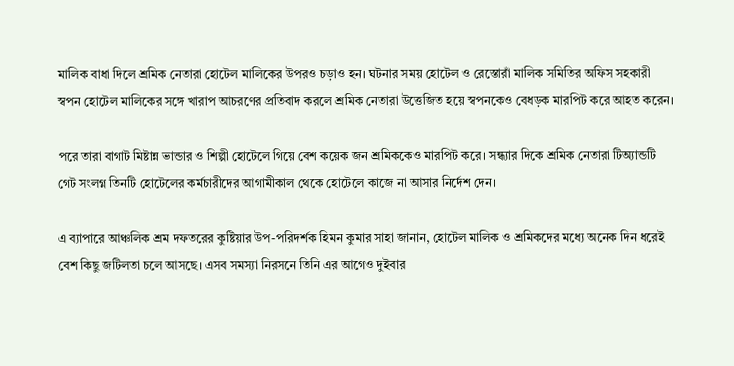মালিক বাধা দিলে শ্রমিক নেতারা হোটেল মালিকের উপরও চড়াও হন। ঘটনার সময় হোটেল ও রেস্তোরাঁ মালিক সমিতির অফিস সহকারী স্বপন হোটেল মালিকের সঙ্গে খারাপ আচরণের প্রতিবাদ করলে শ্রমিক নেতারা উত্তেজিত হয়ে স্বপনকেও বেধড়ক মারপিট করে আহত করেন।

পরে তারা বাগাট মিষ্টান্ন ভান্ডার ও শিল্পী হোটেলে গিয়ে বেশ কয়েক জন শ্রমিককেও মারপিট করে। সন্ধ্যার দিকে শ্রমিক নেতারা টিঅ্যান্ডটি গেট সংলগ্ন তিনটি হোটেলের কর্মচারীদের আগামীকাল থেকে হোটেলে কাজে না আসার নির্দেশ দেন।

এ ব্যাপারে আঞ্চলিক শ্রম দফতরের কুষ্টিয়ার উপ-পরিদর্শক হিমন কুমার সাহা জানান, হোটেল মালিক ও শ্রমিকদের মধ্যে অনেক দিন ধরেই বেশ কিছু জটিলতা চলে আসছে। এসব সমস্যা নিরসনে তিনি এর আগেও দুইবার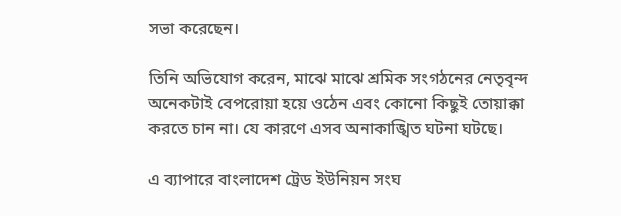সভা করেছেন।

তিনি অভিযোগ করেন, মাঝে মাঝে শ্রমিক সংগঠনের নেতৃবৃন্দ অনেকটাই বেপরোয়া হয়ে ওঠেন এবং কোনো কিছুই তোয়াক্কা করতে চান না। যে কারণে এসব অনাকাঙ্খিত ঘটনা ঘটছে।

এ ব্যাপারে বাংলাদেশ ট্রেড ইউনিয়ন সংঘ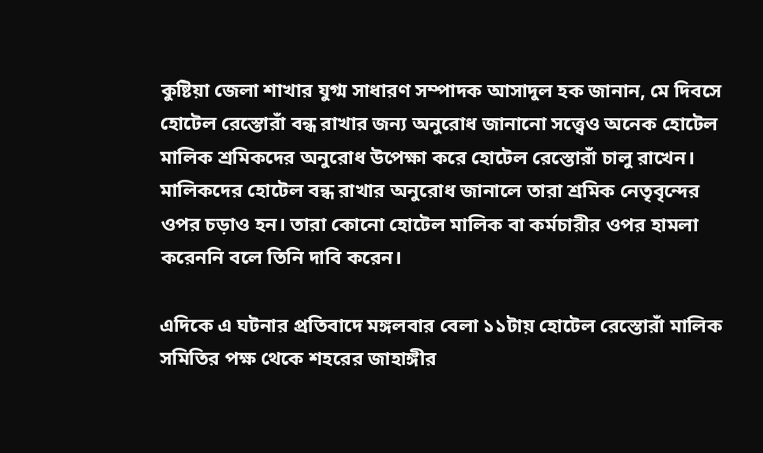কুষ্টিয়া জেলা শাখার যুগ্ম সাধারণ সম্পাদক আসাদুল হক জানান, মে দিবসে হোটেল রেস্তোরাঁ বন্ধ রাখার জন্য অনুরোধ জানানো সত্ত্বেও অনেক হোটেল মালিক শ্রমিকদের অনুরোধ উপেক্ষা করে হোটেল রেস্তোরাঁ চালু রাখেন। মালিকদের হোটেল বন্ধ রাখার অনুরোধ জানালে তারা শ্রমিক নেতৃবৃন্দের ওপর চড়াও হন। তারা কোনো হোটেল মালিক বা কর্মচারীর ওপর হামলা করেননি বলে তিনি দাবি করেন।

এদিকে এ ঘটনার প্রতিবাদে মঙ্গলবার বেলা ১১টায় হোটেল রেস্তোরাঁ মালিক সমিতির পক্ষ থেকে শহরের জাহাঙ্গীর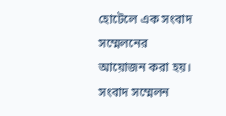হোটেলে এক সংবাদ সম্মেলনের আয়োজন করা হয়। সংবাদ সম্মেলন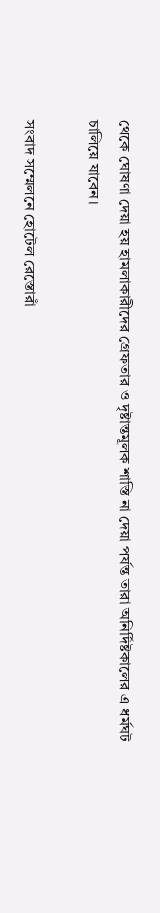থেকে ঘোষণা দেয়া হয় হামলাকারীদের গ্রেফতার ও দৃষ্টান্তমূলক শাস্তি না দেয়া পর্যন্ত তারা অনির্দিষ্টকালের এ ধর্মঘট চালিয়ে যাবেন।

সংবাদ সম্মেলনে হোটেল রেস্তোরাঁ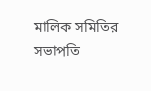মালিক সমিতির সভাপতি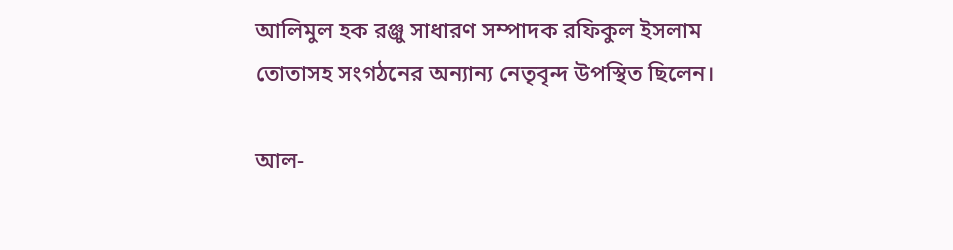আলিমুল হক রঞ্জু সাধারণ সম্পাদক রফিকুল ইসলাম তোতাসহ সংগঠনের অন্যান্য নেতৃবৃন্দ উপস্থিত ছিলেন।

আল-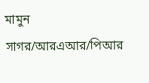মামুন সাগর/আরএআর/পিআর